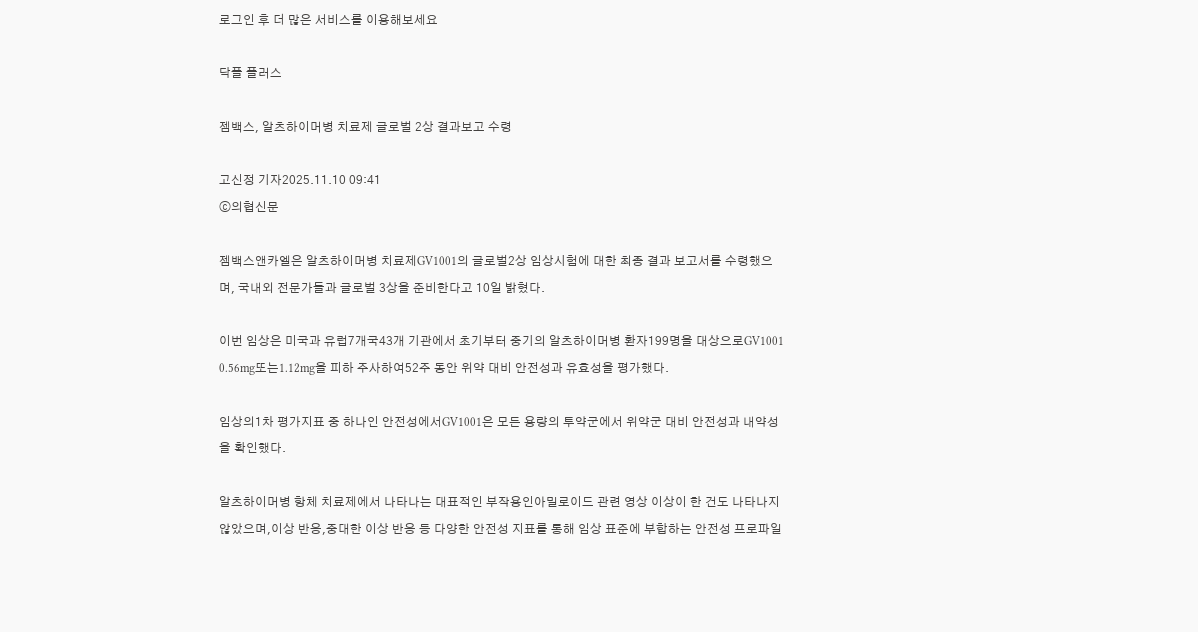로그인 후 더 많은 서비스를 이용해보세요

닥플 플러스

젬백스, 알츠하이머병 치료제 글로벌 2상 결과보고 수령

고신정 기자2025.11.10 09:41
ⓒ의협신문

젬백스앤카엘은 알츠하이머병 치료제GV1001의 글로벌2상 임상시험에 대한 최종 결과 보고서를 수령했으며, 국내외 전문가들과 글로벌 3상을 준비한다고 10일 밝혔다.

이번 임상은 미국과 유럽7개국43개 기관에서 초기부터 중기의 알츠하이머병 환자199명을 대상으로GV1001 0.56mg또는1.12mg을 피하 주사하여52주 동안 위약 대비 안전성과 유효성을 평가했다.

임상의1차 평가지표 중 하나인 안전성에서GV1001은 모든 용량의 투약군에서 위약군 대비 안전성과 내약성을 확인했다.

알츠하이머병 항체 치료제에서 나타나는 대표적인 부작용인아밀로이드 관련 영상 이상이 한 건도 나타나지 않았으며,이상 반응,중대한 이상 반응 등 다양한 안전성 지표를 통해 임상 표준에 부합하는 안전성 프로파일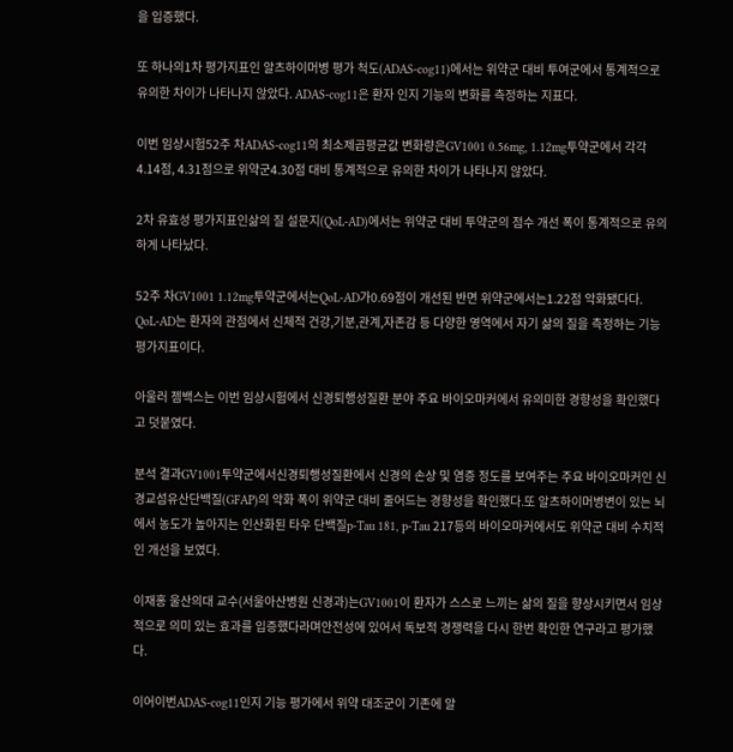을 입증했다.

또 하나의1차 평가지표인 알츠하이머병 평가 척도(ADAS-cog11)에서는 위약군 대비 투여군에서 통계적으로 유의한 차이가 나타나지 않았다. ADAS-cog11은 환자 인지 기능의 변화를 측정하는 지표다.

이번 임상시험52주 차ADAS-cog11의 최소제곱평균값 변화량은GV1001 0.56mg, 1.12mg투약군에서 각각4.14점, 4.31점으로 위약군4.30점 대비 통계적으로 유의한 차이가 나타나지 않았다.

2차 유효성 평가지표인삶의 질 설문지(QoL-AD)에서는 위약군 대비 투약군의 점수 개선 폭이 통계적으로 유의하게 나타났다.

52주 차GV1001 1.12mg투약군에서는QoL-AD가0.69점이 개선된 반면 위약군에서는1.22점 악화됐다다. QoL-AD는 환자의 관점에서 신체적 건강,기분,관계,자존감 등 다양한 영역에서 자기 삶의 질을 측정하는 기능 평가지표이다.

아울러 젬백스는 이번 임상시험에서 신경퇴행성질환 분야 주요 바이오마커에서 유의미한 경향성을 확인했다고 덧붙였다.

분석 결과GV1001투약군에서신경퇴행성질환에서 신경의 손상 및 염증 정도를 보여주는 주요 바이오마커인 신경교섬유산단백질(GFAP)의 악화 폭이 위약군 대비 줄어드는 경향성을 확인했다.또 알츠하이머병변이 있는 뇌에서 농도가 높아지는 인산화된 타우 단백질p-Tau 181, p-Tau 217등의 바이오마커에서도 위약군 대비 수치적인 개선을 보였다.

이재홍 울산의대 교수(서울아산병원 신경과)는GV1001이 환자가 스스로 느끼는 삶의 질을 향상시키면서 임상적으로 의미 있는 효과를 입증했다라며안전성에 있어서 독보적 경쟁력을 다시 한번 확인한 연구라고 평가했다.

이어이번ADAS-cog11인지 기능 평가에서 위약 대조군이 기존에 알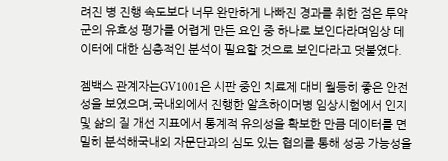려진 병 진행 속도보다 너무 완만하게 나빠진 경과를 취한 점은 투약군의 유효성 평가를 어렵게 만든 요인 중 하나로 보인다라며임상 데이터에 대한 심층적인 분석이 필요할 것으로 보인다라고 덧붙였다.

젬백스 관계자는GV1001은 시판 중인 치료제 대비 월등히 좋은 안전성을 보였으며,국내외에서 진행한 알츠하이머병 임상시험에서 인지 및 삶의 질 개선 지표에서 통계적 유의성을 확보한 만큼 데이터를 면밀히 분석해국내외 자문단과의 심도 있는 협의를 통해 성공 가능성을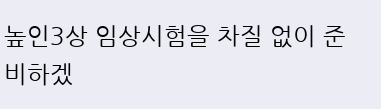높인3상 임상시험을 차질 없이 준비하겠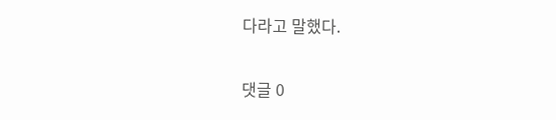다라고 말했다.

댓글 0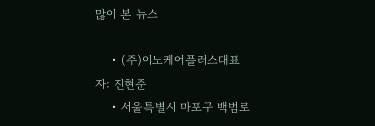많이 본 뉴스

    • (주)이노케어플러스대표자: 진현준
    • 서울특별시 마포구 백범로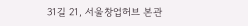31길 21, 서울창업허브 본관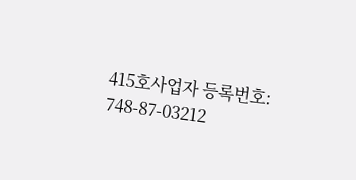415호사업자 등록번호: 748-87-03212